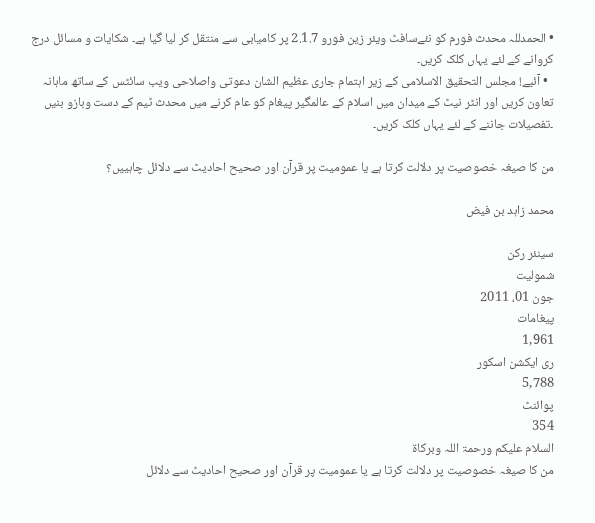• الحمدللہ محدث فورم کو نئےسافٹ ویئر زین فورو 2.1.7 پر کامیابی سے منتقل کر لیا گیا ہے۔ شکایات و مسائل درج کروانے کے لئے یہاں کلک کریں۔
  • آئیے! مجلس التحقیق الاسلامی کے زیر اہتمام جاری عظیم الشان دعوتی واصلاحی ویب سائٹس کے ساتھ ماہانہ تعاون کریں اور انٹر نیٹ کے میدان میں اسلام کے عالمگیر پیغام کو عام کرنے میں محدث ٹیم کے دست وبازو بنیں ۔تفصیلات جاننے کے لئے یہاں کلک کریں۔

من کا صیغہ خصوصیت پر دلالت کرتا ہے یا عمومیت پر قرآن اور صحیح احادیٹ سے دلائل چاہییں؟

محمد زاہد بن فیض

سینئر رکن
شمولیت
جون 01، 2011
پیغامات
1,961
ری ایکشن اسکور
5,788
پوائنٹ
354
السلام علیکم ورحمۃ اللہ وبرکاۃ
من کا صیغہ خصوصیت پر دلالت کرتا ہے یا عمومیت پر قرآن اور صحیح احادیٹ سے دلائل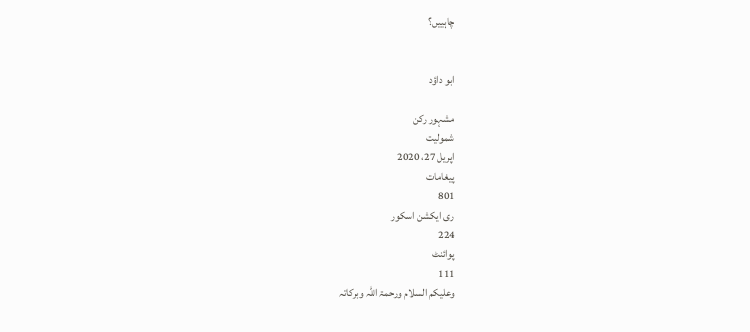چاہییں؟


ابو داؤد

مشہور رکن
شمولیت
اپریل 27، 2020
پیغامات
801
ری ایکشن اسکور
224
پوائنٹ
111
وعلیکم السلام ورحمۃ اللہ وبرکاتہ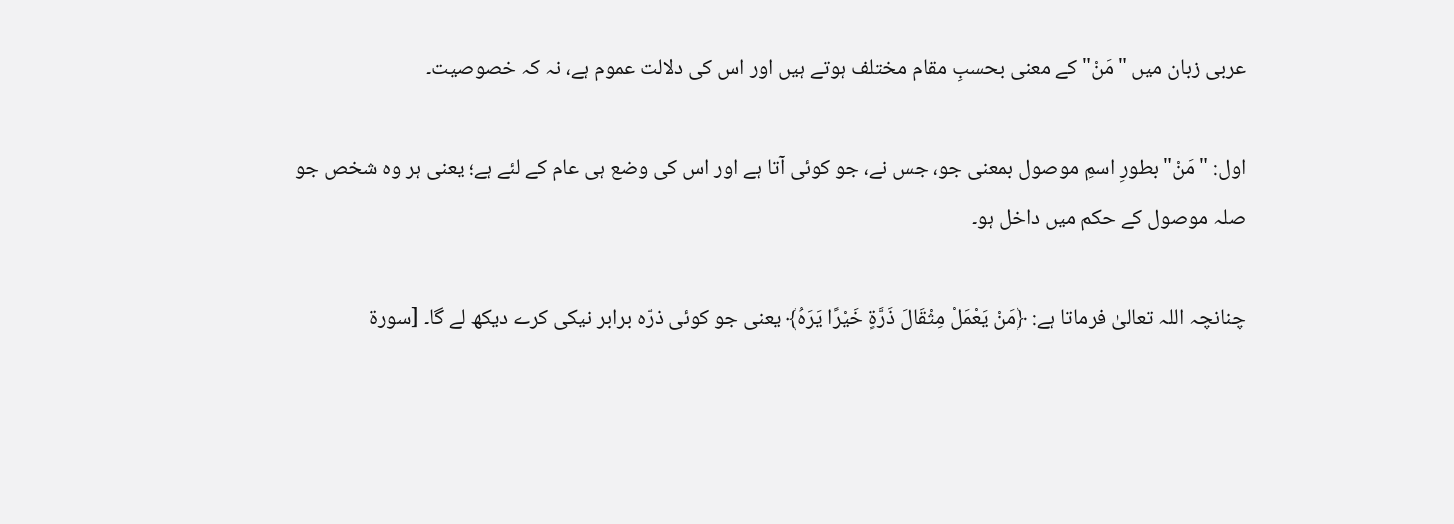عربی زبان میں "مَنْ" کے معنی بحسبِ مقام مختلف ہوتے ہیں اور اس کی دلالت عموم ہے، نہ کہ خصوصیت۔

اول: "مَنْ" بطورِ اسمِ موصول بمعنی جو، جس نے، جو کوئی آتا ہے اور اس کی وضع ہی عام کے لئے ہے؛ یعنی ہر وہ شخص جو صلہ موصول کے حکم میں داخل ہو۔

چنانچہ اللہ تعالیٰ فرماتا ہے: ﴿مَنْ يَعْمَلْ مِثْقَالَ ذَرَّةٍ خَيْرًا يَرَهُ﴾ یعنی جو کوئی ذرّہ برابر نیکی کرے دیکھ لے گا۔ [سورۃ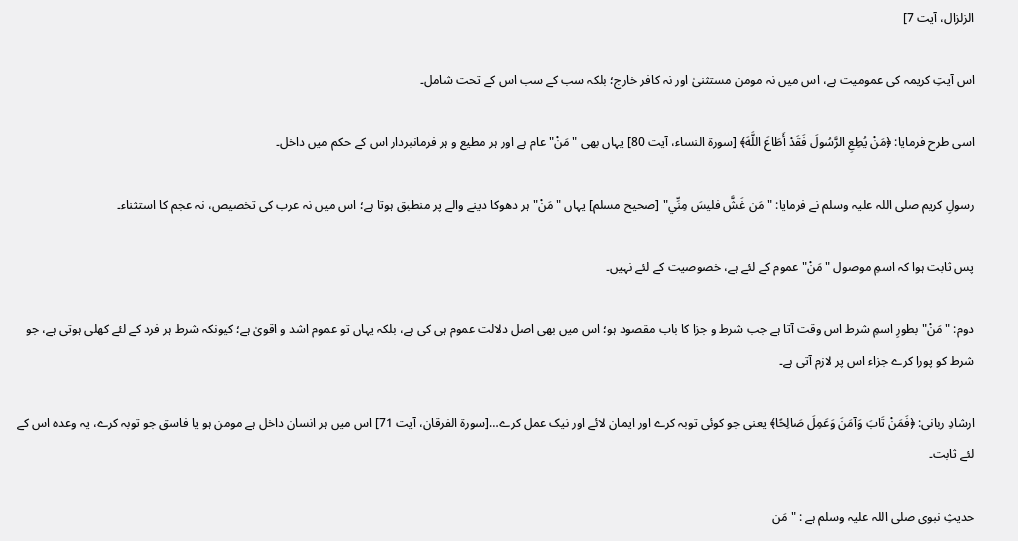الزلزال، آیت 7]

اس آیتِ کریمہ کی عمومیت ہے، اس میں نہ مومن مستثنیٰ اور نہ کافر خارج؛ بلکہ سب کے سب اس کے تحت شامل۔

اسی طرح فرمایا: ﴿مَنْ يُطِعِ الرَّسُولَ فَقَدْ أَطَاعَ اللَّهَ﴾ [سورۃ النساء، آیت 80] یہاں بھی "مَنْ" عام ہے اور ہر مطیع و ہر فرمانبردار اس کے حکم میں داخل۔

رسولِ کریم صلی اللہ علیہ وسلم نے فرمایا: "مَن غَشَّ فليسَ مِنِّي" [صحيح مسلم] یہاں "مَنْ" ہر دھوکا دینے والے پر منطبق ہوتا ہے؛ اس میں نہ عرب کی تخصیص، نہ عجم کا استثناء۔

پس ثابت ہوا کہ اسمِ موصول "مَنْ" عموم کے لئے ہے، خصوصیت کے لئے نہیں۔

دوم: "مَنْ" بطورِ اسمِ شرط اس وقت آتا ہے جب شرط و جزا کا باب مقصود ہو؛ اس میں بھی اصل دلالت عموم ہی کی ہے، بلکہ یہاں تو عموم اشد و اقویٰ ہے؛ کیونکہ شرط ہر فرد کے لئے کھلی ہوتی ہے، جو شرط کو پورا کرے جزاء اس پر لازم آتی ہے۔

ارشادِ ربانی: ﴿فَمَنْ تَابَ وَآمَنَ وَعَمِلَ صَالِحًا﴾ یعنی جو کوئی توبہ کرے اور ایمان لائے اور نیک عمل کرے…[سورۃ الفرقان، آیت 71] اس میں ہر انسان داخل ہے مومن ہو یا فاسق جو توبہ کرے، یہ وعدہ اس کے لئے ثابت۔

حدیثِ نبوی صلی اللہ علیہ وسلم ہے : "مَن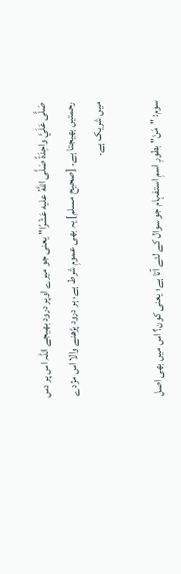صَلَّى عَلَيَّ واحِدَةً صَلَّى اللَّهُ عليه عَشْرًا" یعنی جو میرے اوپر درود بھیجے اللہ اس پر دس رحمتیں بھیجتا ہے۔ [صحيح مسلم] یہ بھی عمومِ شرط ہے، ہر درود پڑھنے والا اس مژدے میں شریک ہے۔

سوم: "مَنْ" بطورِ اسمِ استفہام جو سوال کے لئے آتا ہے؛ یعنی کون؟ اس میں بھی اصل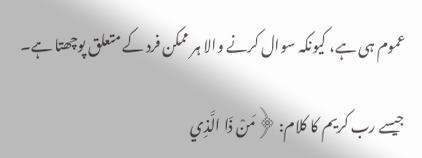عموم ہی ہے، کیونکہ سوال کرنے والا ہر ممکن فرد کے متعلق پوچھتا ہے۔

جیسے رب کریم کا کلام: ﴿مَنْ ذَا الَّذِي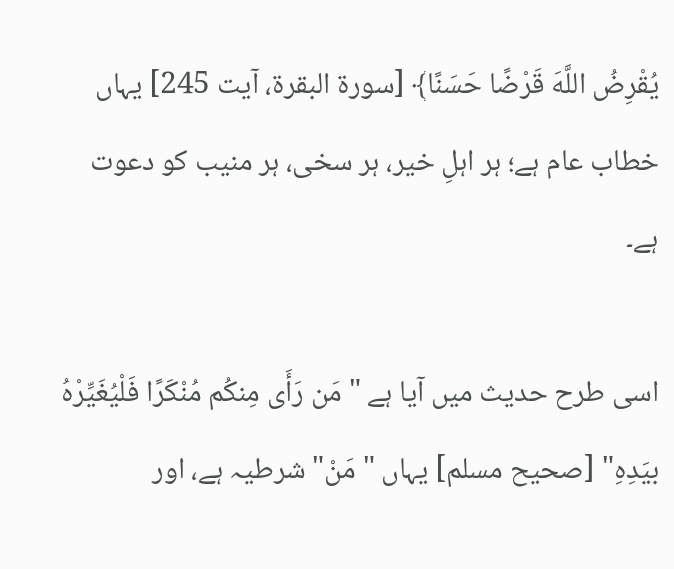يُقْرِضُ اللَّهَ قَرْضًا حَسَنًا﴾ [سورۃ البقرۃ، آیت 245] یہاں خطاب عام ہے؛ ہر اہلِ خیر، ہر سخی، ہر منیب کو دعوت ہے۔

اسی طرح حدیث میں آیا ہے "مَن رَأَى مِنكُم مُنْكَرًا فَلْيُغَيِّرْهُ بيَدِهِ" [صحيح مسلم] یہاں "مَنْ" شرطیہ ہے، اور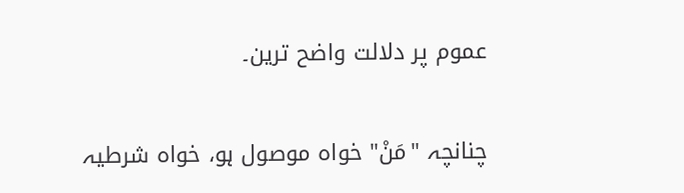عموم پر دلالت واضح ترین۔

چنانچہ "مَنْ" خواہ موصول ہو، خواہ شرطیہ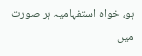ہو، خواہ استفہامیہ ہر صورت میں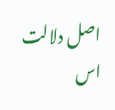اصل دلالت اس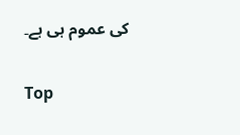کی عموم ہی ہے۔

Top